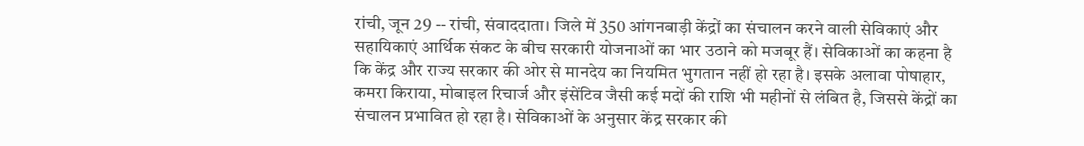रांची, जून 29 -- रांची, संवाददाता। जिले में 350 आंगनबाड़ी केंद्रों का संचालन करने वाली सेविकाएं और सहायिकाएं आर्थिक संकट के बीच सरकारी योजनाओं का भार उठाने को मजबूर हैं। सेविकाओं का कहना है कि केंद्र और राज्य सरकार की ओर से मानदेय का नियमित भुगतान नहीं हो रहा है। इसके अलावा पोषाहार, कमरा किराया, मोबाइल रिचार्ज और इंसेंटिव जैसी कई मदों की राशि भी महीनों से लंबित है, जिससे केंद्रों का संचालन प्रभावित हो रहा है। सेविकाओं के अनुसार केंद्र सरकार की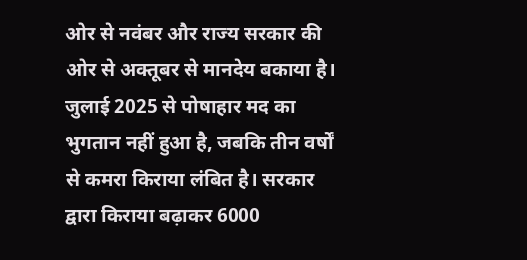ओर से नवंबर और राज्य सरकार की ओर से अक्तूबर से मानदेय बकाया है। जुलाई 2025 से पोषाहार मद का भुगतान नहीं हुआ है, जबकि तीन वर्षों से कमरा किराया लंबित है। सरकार द्वारा किराया बढ़ाकर 6000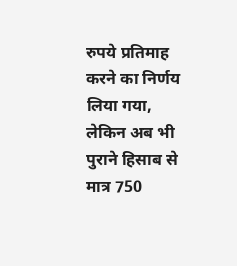रुपये प्रतिमाह करने का निर्णय लिया गया, लेकिन अब भी पुराने हिसाब से मात्र 750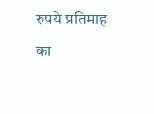रुपये प्रतिमाह का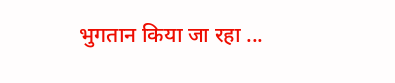भुगतान किया जा रहा ...